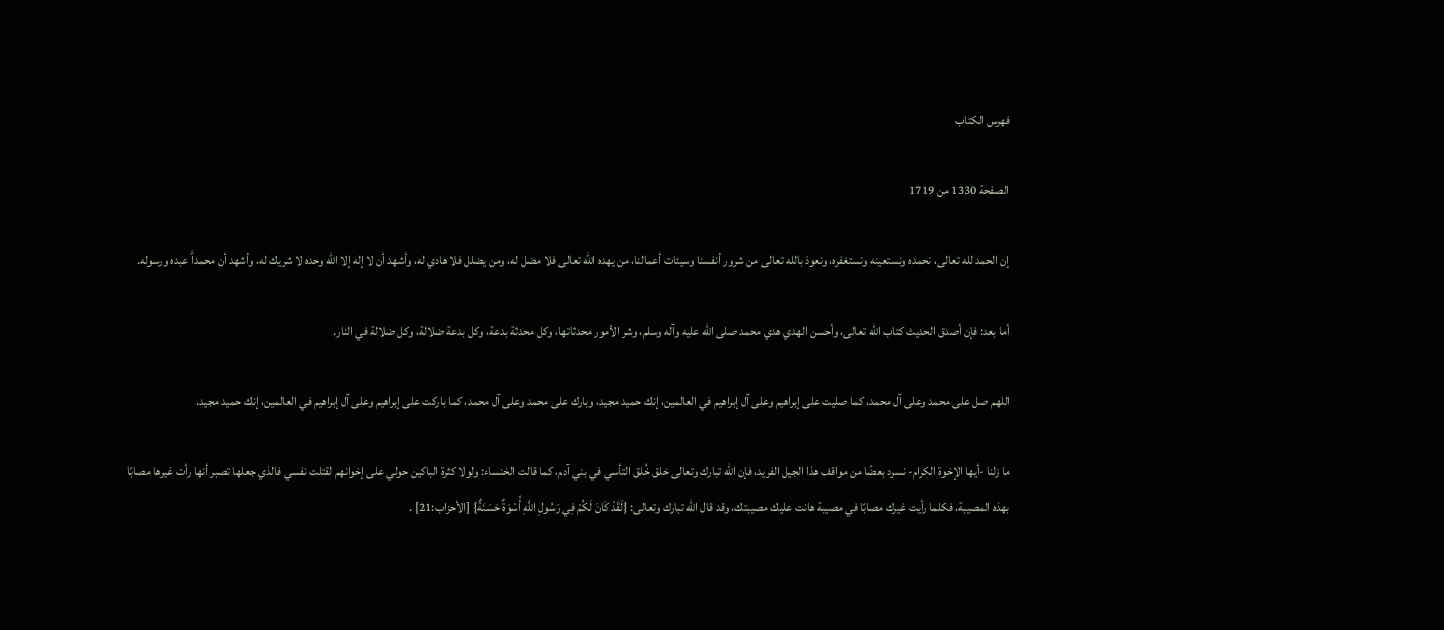فهرس الكتاب

الصفحة 1330 من 1719

إن الحمد لله تعالى، نحمده ونستعينه ونستغفره، ونعوذ بالله تعالى من شرور أنفسنا وسيئات أعمالنا، من يهده الله تعالى فلا مضل له، ومن يضلل فلا هادي له، وأشهد أن لا إله إلا الله وحده لا شريك له، وأشهد أن محمداًَ عبده ورسوله.

أما بعد: فإن أصدق الحديث كتاب الله تعالى، وأحسن الهدي هدي محمد صلى الله عليه وآله وسلم، وشر الأمور محدثاتها، وكل محدثة بدعة، وكل بدعة ضلالة، وكل ضلالة في النار.

اللهم صل على محمد وعلى آل محمد، كما صليت على إبراهيم وعلى آل إبراهيم في العالمين، إنك حميد مجيد، وبارك على محمد وعلى آل محمد، كما باركت على إبراهيم وعلى آل إبراهيم في العالمين، إنك حميد مجيد.

ما زلنا -أيها الإخوة الكرام- نسرد بعضًا من مواقف هذا الجيل الفريد، فإن الله تبارك وتعالى خلق خُلق التأسي في بني آدم، كما قالت الخنساء: ولولا كثرة الباكين حولي على إخوانهم لقتلت نفسي فالذي جعلها تصبر أنها رأت غيرها مصابًا بهذه المصيبة، فكلما رأيت غيرك مصابًا في مصيبة هانت عليك مصيبتك، وقد قال الله تبارك وتعالى: {لَقَدْ كَانَ لَكُمْ فِي رَسُولِ اللَّهِ أُسْوَةٌ حَسَنَةٌ} [الأحزاب:21] .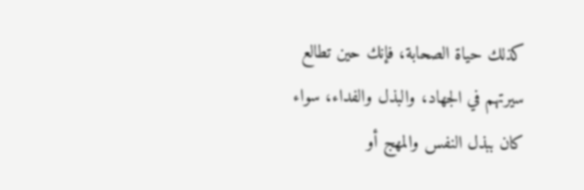كذلك حياة الصحابة، فإنك حين تطالع سيرتهم في الجهاد، والبذل والفداء، سواء كان ببذل النفس والمهج أو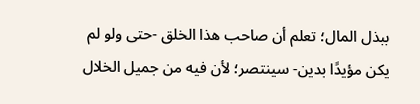ببذل المال؛ تعلم أن صاحب هذا الخلق -حتى ولو لم يكن مؤيدًا بدين- سينتصر؛ لأن فيه من جميل الخلال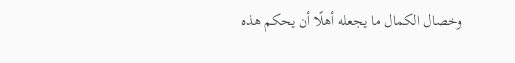وخصال الكمال ما يجعله أهلًا أن يحكم هذه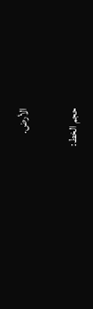الأرض.

حجم الخط: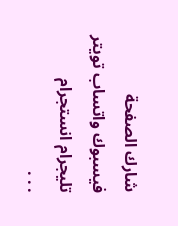شارك الصفحة
فيسبوك واتساب تويتر تليجرام انستجرام
. . .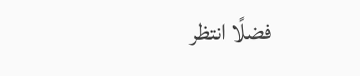فضلًا انتظر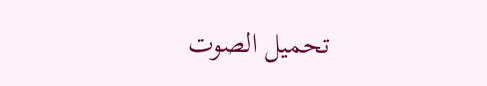تحميل الصوت